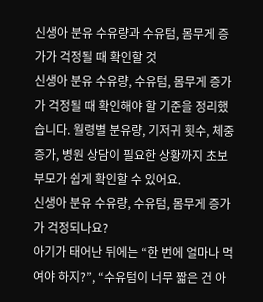신생아 분유 수유량과 수유텀, 몸무게 증가가 걱정될 때 확인할 것
신생아 분유 수유량, 수유텀, 몸무게 증가가 걱정될 때 확인해야 할 기준을 정리했습니다. 월령별 분유량, 기저귀 횟수, 체중 증가, 병원 상담이 필요한 상황까지 초보 부모가 쉽게 확인할 수 있어요.
신생아 분유 수유량, 수유텀, 몸무게 증가가 걱정되나요?
아기가 태어난 뒤에는 “한 번에 얼마나 먹여야 하지?”, “수유텀이 너무 짧은 건 아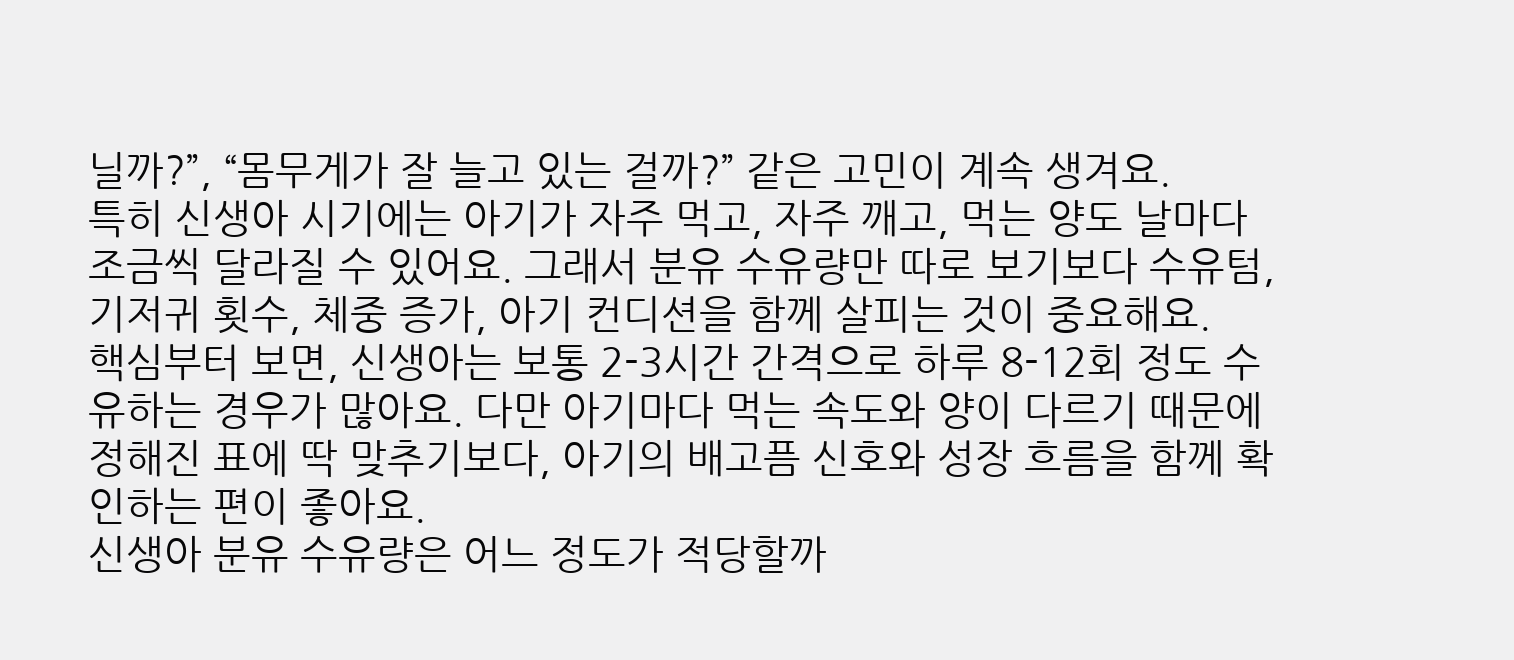닐까?”, “몸무게가 잘 늘고 있는 걸까?” 같은 고민이 계속 생겨요.
특히 신생아 시기에는 아기가 자주 먹고, 자주 깨고, 먹는 양도 날마다 조금씩 달라질 수 있어요. 그래서 분유 수유량만 따로 보기보다 수유텀, 기저귀 횟수, 체중 증가, 아기 컨디션을 함께 살피는 것이 중요해요.
핵심부터 보면, 신생아는 보통 2-3시간 간격으로 하루 8-12회 정도 수유하는 경우가 많아요. 다만 아기마다 먹는 속도와 양이 다르기 때문에 정해진 표에 딱 맞추기보다, 아기의 배고픔 신호와 성장 흐름을 함께 확인하는 편이 좋아요.
신생아 분유 수유량은 어느 정도가 적당할까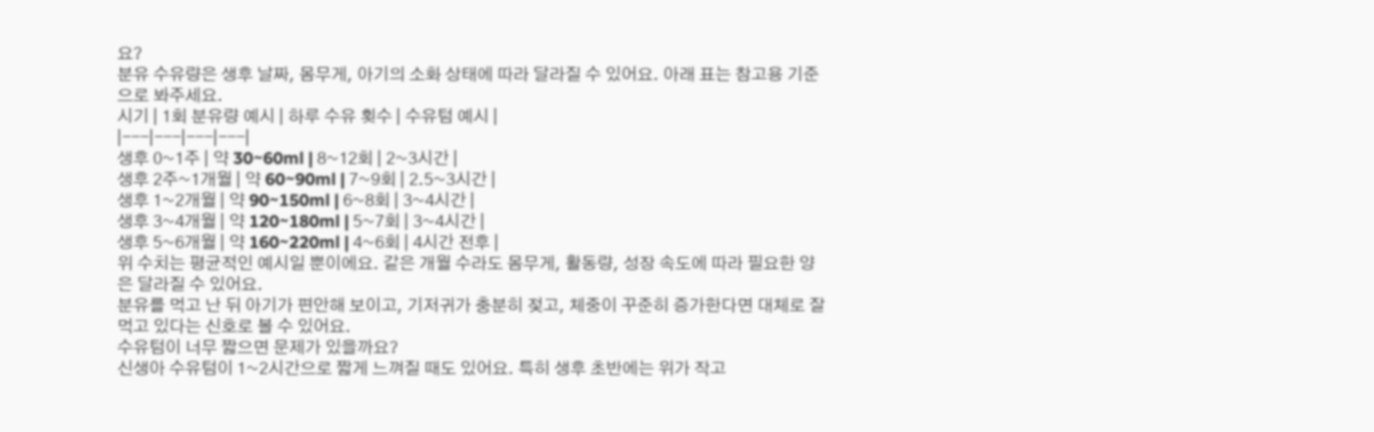요?
분유 수유량은 생후 날짜, 몸무게, 아기의 소화 상태에 따라 달라질 수 있어요. 아래 표는 참고용 기준으로 봐주세요.
시기 | 1회 분유량 예시 | 하루 수유 횟수 | 수유텀 예시 |
|---|---|---|---|
생후 0~1주 | 약 30~60ml | 8~12회 | 2~3시간 |
생후 2주~1개월 | 약 60~90ml | 7~9회 | 2.5~3시간 |
생후 1~2개월 | 약 90~150ml | 6~8회 | 3~4시간 |
생후 3~4개월 | 약 120~180ml | 5~7회 | 3~4시간 |
생후 5~6개월 | 약 160~220ml | 4~6회 | 4시간 전후 |
위 수치는 평균적인 예시일 뿐이에요. 같은 개월 수라도 몸무게, 활동량, 성장 속도에 따라 필요한 양은 달라질 수 있어요.
분유를 먹고 난 뒤 아기가 편안해 보이고, 기저귀가 충분히 젖고, 체중이 꾸준히 증가한다면 대체로 잘 먹고 있다는 신호로 볼 수 있어요.
수유텀이 너무 짧으면 문제가 있을까요?
신생아 수유텀이 1~2시간으로 짧게 느껴질 때도 있어요. 특히 생후 초반에는 위가 작고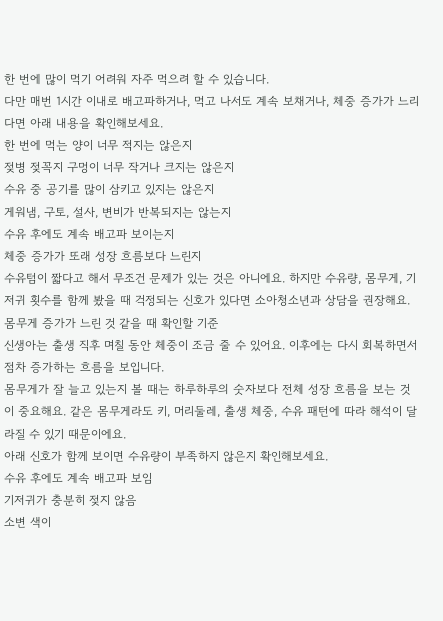한 번에 많이 먹기 어려워 자주 먹으려 할 수 있습니다.
다만 매번 1시간 이내로 배고파하거나, 먹고 나서도 계속 보채거나, 체중 증가가 느리다면 아래 내용을 확인해보세요.
한 번에 먹는 양이 너무 적지는 않은지
젖병 젖꼭지 구멍이 너무 작거나 크지는 않은지
수유 중 공기를 많이 삼키고 있지는 않은지
게워냄, 구토, 설사, 변비가 반복되지는 않는지
수유 후에도 계속 배고파 보이는지
체중 증가가 또래 성장 흐름보다 느린지
수유텀이 짧다고 해서 무조건 문제가 있는 것은 아니에요. 하지만 수유량, 몸무게, 기저귀 횟수를 함께 봤을 때 걱정되는 신호가 있다면 소아청소년과 상담을 권장해요.
몸무게 증가가 느린 것 같을 때 확인할 기준
신생아는 출생 직후 며칠 동안 체중이 조금 줄 수 있어요. 이후에는 다시 회복하면서 점차 증가하는 흐름을 보입니다.
몸무게가 잘 늘고 있는지 볼 때는 하루하루의 숫자보다 전체 성장 흐름을 보는 것이 중요해요. 같은 몸무게라도 키, 머리둘레, 출생 체중, 수유 패턴에 따라 해석이 달라질 수 있기 때문이에요.
아래 신호가 함께 보이면 수유량이 부족하지 않은지 확인해보세요.
수유 후에도 계속 배고파 보임
기저귀가 충분히 젖지 않음
소변 색이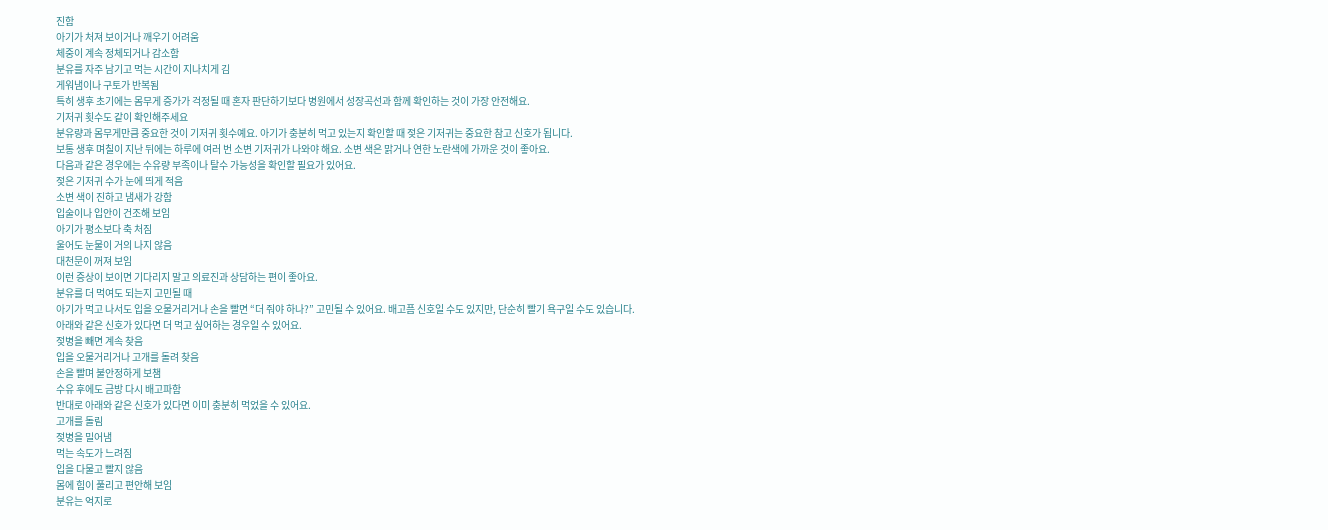진함
아기가 처져 보이거나 깨우기 어려움
체중이 계속 정체되거나 감소함
분유를 자주 남기고 먹는 시간이 지나치게 김
게워냄이나 구토가 반복됨
특히 생후 초기에는 몸무게 증가가 걱정될 때 혼자 판단하기보다 병원에서 성장곡선과 함께 확인하는 것이 가장 안전해요.
기저귀 횟수도 같이 확인해주세요
분유량과 몸무게만큼 중요한 것이 기저귀 횟수예요. 아기가 충분히 먹고 있는지 확인할 때 젖은 기저귀는 중요한 참고 신호가 됩니다.
보통 생후 며칠이 지난 뒤에는 하루에 여러 번 소변 기저귀가 나와야 해요. 소변 색은 맑거나 연한 노란색에 가까운 것이 좋아요.
다음과 같은 경우에는 수유량 부족이나 탈수 가능성을 확인할 필요가 있어요.
젖은 기저귀 수가 눈에 띄게 적음
소변 색이 진하고 냄새가 강함
입술이나 입안이 건조해 보임
아기가 평소보다 축 처짐
울어도 눈물이 거의 나지 않음
대천문이 꺼져 보임
이런 증상이 보이면 기다리지 말고 의료진과 상담하는 편이 좋아요.
분유를 더 먹여도 되는지 고민될 때
아기가 먹고 나서도 입을 오물거리거나 손을 빨면 “더 줘야 하나?” 고민될 수 있어요. 배고픔 신호일 수도 있지만, 단순히 빨기 욕구일 수도 있습니다.
아래와 같은 신호가 있다면 더 먹고 싶어하는 경우일 수 있어요.
젖병을 빼면 계속 찾음
입을 오물거리거나 고개를 돌려 찾음
손을 빨며 불안정하게 보챔
수유 후에도 금방 다시 배고파함
반대로 아래와 같은 신호가 있다면 이미 충분히 먹었을 수 있어요.
고개를 돌림
젖병을 밀어냄
먹는 속도가 느려짐
입을 다물고 빨지 않음
몸에 힘이 풀리고 편안해 보임
분유는 억지로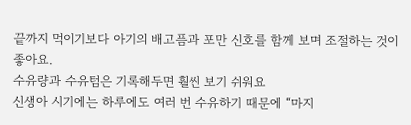끝까지 먹이기보다 아기의 배고픔과 포만 신호를 함께 보며 조절하는 것이 좋아요.
수유량과 수유텀은 기록해두면 훨씬 보기 쉬워요
신생아 시기에는 하루에도 여러 번 수유하기 때문에 “마지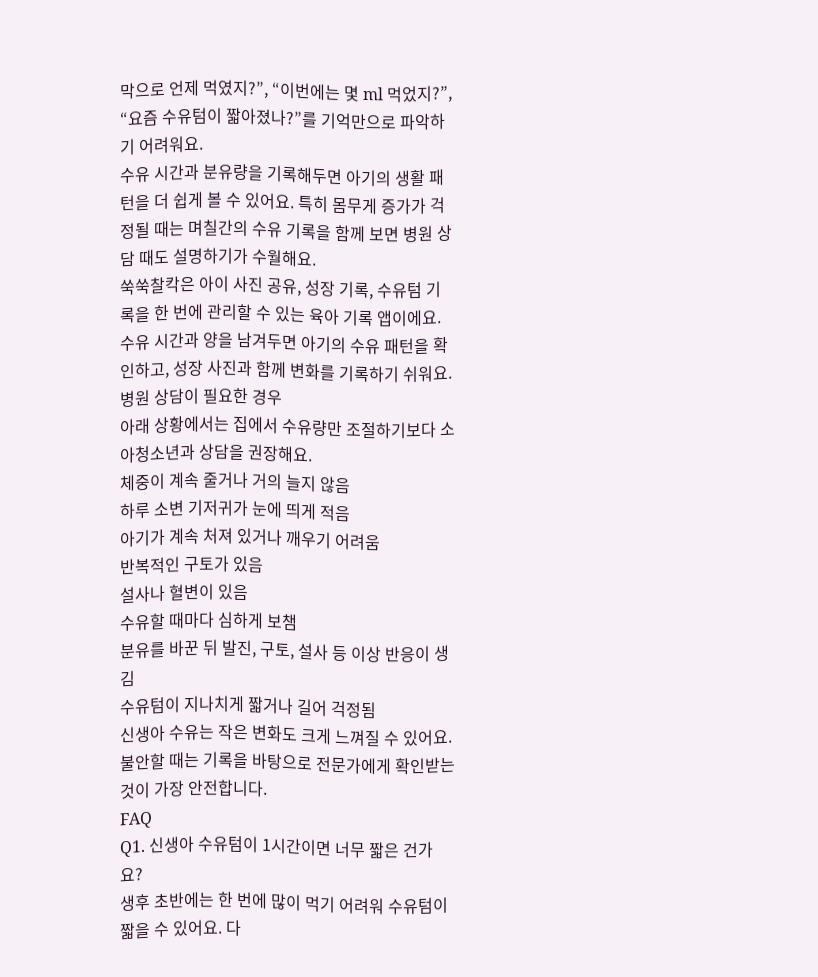막으로 언제 먹였지?”, “이번에는 몇 ml 먹었지?”, “요즘 수유텀이 짧아졌나?”를 기억만으로 파악하기 어려워요.
수유 시간과 분유량을 기록해두면 아기의 생활 패턴을 더 쉽게 볼 수 있어요. 특히 몸무게 증가가 걱정될 때는 며칠간의 수유 기록을 함께 보면 병원 상담 때도 설명하기가 수월해요.
쑥쑥찰칵은 아이 사진 공유, 성장 기록, 수유텀 기록을 한 번에 관리할 수 있는 육아 기록 앱이에요. 수유 시간과 양을 남겨두면 아기의 수유 패턴을 확인하고, 성장 사진과 함께 변화를 기록하기 쉬워요.
병원 상담이 필요한 경우
아래 상황에서는 집에서 수유량만 조절하기보다 소아청소년과 상담을 권장해요.
체중이 계속 줄거나 거의 늘지 않음
하루 소변 기저귀가 눈에 띄게 적음
아기가 계속 처져 있거나 깨우기 어려움
반복적인 구토가 있음
설사나 혈변이 있음
수유할 때마다 심하게 보챔
분유를 바꾼 뒤 발진, 구토, 설사 등 이상 반응이 생김
수유텀이 지나치게 짧거나 길어 걱정됨
신생아 수유는 작은 변화도 크게 느껴질 수 있어요. 불안할 때는 기록을 바탕으로 전문가에게 확인받는 것이 가장 안전합니다.
FAQ
Q1. 신생아 수유텀이 1시간이면 너무 짧은 건가요?
생후 초반에는 한 번에 많이 먹기 어려워 수유텀이 짧을 수 있어요. 다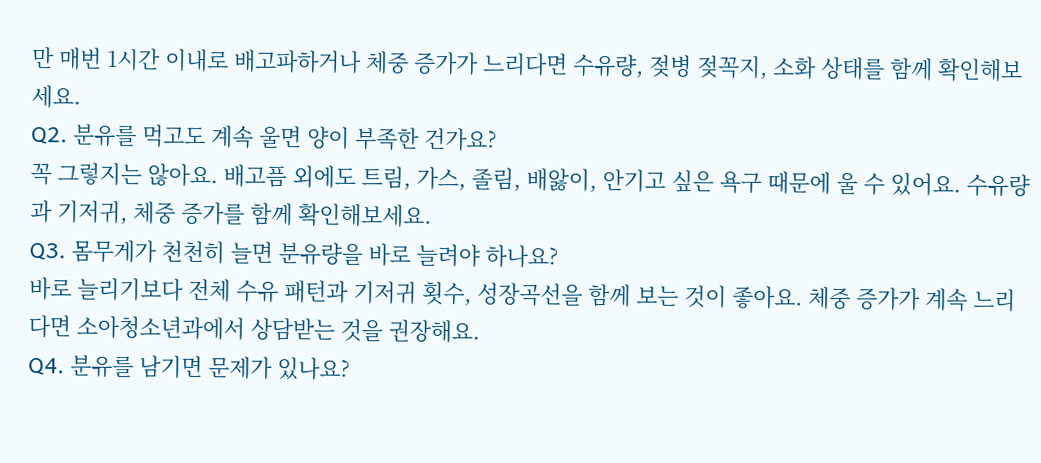만 매번 1시간 이내로 배고파하거나 체중 증가가 느리다면 수유량, 젖병 젖꼭지, 소화 상태를 함께 확인해보세요.
Q2. 분유를 먹고도 계속 울면 양이 부족한 건가요?
꼭 그렇지는 않아요. 배고픔 외에도 트림, 가스, 졸림, 배앓이, 안기고 싶은 욕구 때문에 울 수 있어요. 수유량과 기저귀, 체중 증가를 함께 확인해보세요.
Q3. 몸무게가 천천히 늘면 분유량을 바로 늘려야 하나요?
바로 늘리기보다 전체 수유 패턴과 기저귀 횟수, 성장곡선을 함께 보는 것이 좋아요. 체중 증가가 계속 느리다면 소아청소년과에서 상담받는 것을 권장해요.
Q4. 분유를 남기면 문제가 있나요?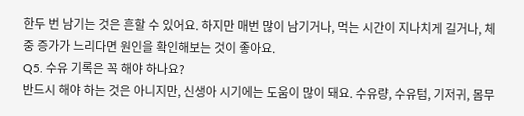한두 번 남기는 것은 흔할 수 있어요. 하지만 매번 많이 남기거나, 먹는 시간이 지나치게 길거나, 체중 증가가 느리다면 원인을 확인해보는 것이 좋아요.
Q5. 수유 기록은 꼭 해야 하나요?
반드시 해야 하는 것은 아니지만, 신생아 시기에는 도움이 많이 돼요. 수유량, 수유텀, 기저귀, 몸무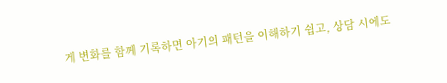게 변화를 함께 기록하면 아기의 패턴을 이해하기 쉽고, 상담 시에도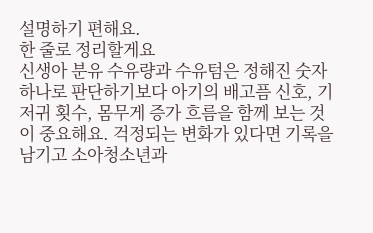설명하기 편해요.
한 줄로 정리할게요
신생아 분유 수유량과 수유텀은 정해진 숫자 하나로 판단하기보다 아기의 배고픔 신호, 기저귀 횟수, 몸무게 증가 흐름을 함께 보는 것이 중요해요. 걱정되는 변화가 있다면 기록을 남기고 소아청소년과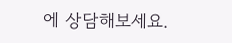에 상담해보세요.